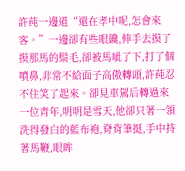許莼一邊道“還在孝中呢,怎會來客。”一邊卻有些眼饞,伸手去摸了摸那馬的鬃毛,卻被馬呲了下,打了個噴鼻,非常不給面子高傲轉頭,許莼忍不住笑了起來。卻見車駕后轉過來一位青年,明明是雪天,他卻只著一領洗得發白的藍布袍,脊背筆挺,手中持著馬鞭,眼眸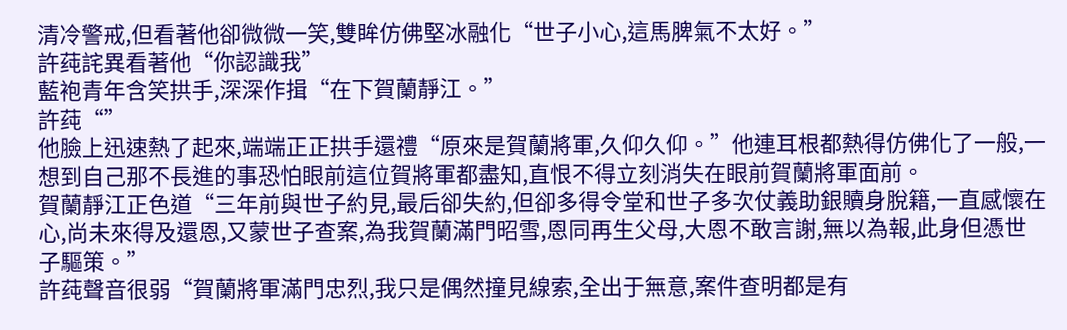清冷警戒,但看著他卻微微一笑,雙眸仿佛堅冰融化“世子小心,這馬脾氣不太好。”
許莼詫異看著他“你認識我”
藍袍青年含笑拱手,深深作揖“在下賀蘭靜江。”
許莼“”
他臉上迅速熱了起來,端端正正拱手還禮“原來是賀蘭將軍,久仰久仰。”他連耳根都熱得仿佛化了一般,一想到自己那不長進的事恐怕眼前這位賀將軍都盡知,直恨不得立刻消失在眼前賀蘭將軍面前。
賀蘭靜江正色道“三年前與世子約見,最后卻失約,但卻多得令堂和世子多次仗義助銀贖身脫籍,一直感懷在心,尚未來得及還恩,又蒙世子查案,為我賀蘭滿門昭雪,恩同再生父母,大恩不敢言謝,無以為報,此身但憑世子驅策。”
許莼聲音很弱“賀蘭將軍滿門忠烈,我只是偶然撞見線索,全出于無意,案件查明都是有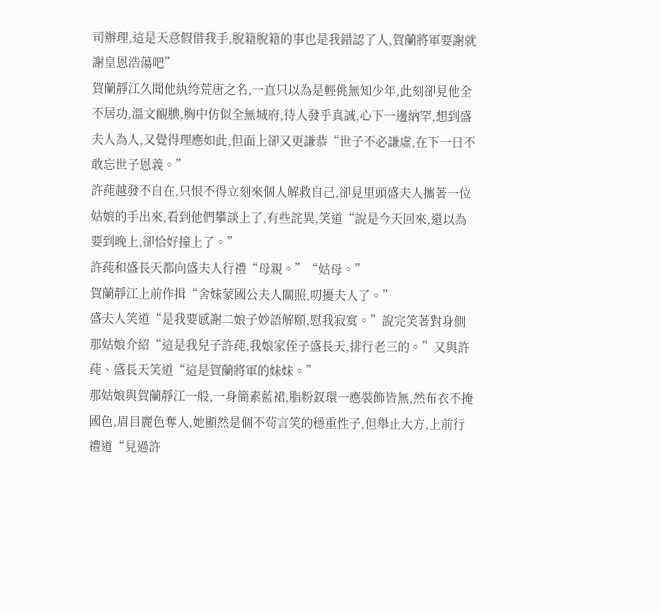司辦理,這是天意假借我手,脫籍脫籍的事也是我錯認了人,賀蘭將軍要謝就謝皇恩浩蕩吧”
賀蘭靜江久聞他紈绔荒唐之名,一直只以為是輕佻無知少年,此刻卻見他全不居功,溫文靦腆,胸中仿似全無城府,待人發乎真誠,心下一邊納罕,想到盛夫人為人,又覺得理應如此,但面上卻又更謙恭“世子不必謙虛,在下一日不敢忘世子恩義。”
許莼越發不自在,只恨不得立刻來個人解救自己,卻見里頭盛夫人攜著一位姑娘的手出來,看到他們攀談上了,有些詫異,笑道“說是今天回來,還以為要到晚上,卻恰好撞上了。”
許莼和盛長天都向盛夫人行禮“母親。”“姑母。”
賀蘭靜江上前作揖“舍妹蒙國公夫人關照,叨擾夫人了。”
盛夫人笑道“是我要感謝二娘子妙語解頤,慰我寂寞。”說完笑著對身側那姑娘介紹“這是我兒子許莼,我娘家侄子盛長天,排行老三的。”又與許莼、盛長天笑道“這是賀蘭將軍的妹妹。”
那姑娘與賀蘭靜江一般,一身簡素藍裙,脂粉釵環一應裝飾皆無,然布衣不掩國色,眉目麗色奪人,她顯然是個不茍言笑的穩重性子,但舉止大方,上前行禮道“見過許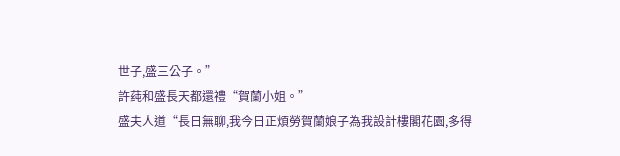世子,盛三公子。”
許莼和盛長天都還禮“賀蘭小姐。”
盛夫人道“長日無聊,我今日正煩勞賀蘭娘子為我設計樓閣花園,多得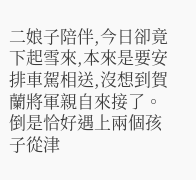二娘子陪伴,今日卻竟下起雪來,本來是要安排車駕相送,沒想到賀蘭將軍親自來接了。倒是恰好遇上兩個孩子從津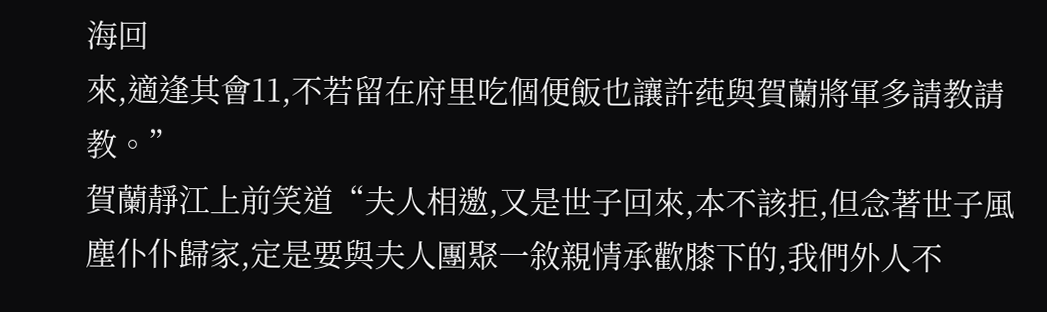海回
來,適逢其會11,不若留在府里吃個便飯也讓許莼與賀蘭將軍多請教請教。”
賀蘭靜江上前笑道“夫人相邀,又是世子回來,本不該拒,但念著世子風塵仆仆歸家,定是要與夫人團聚一敘親情承歡膝下的,我們外人不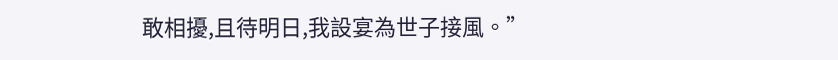敢相擾,且待明日,我設宴為世子接風。”